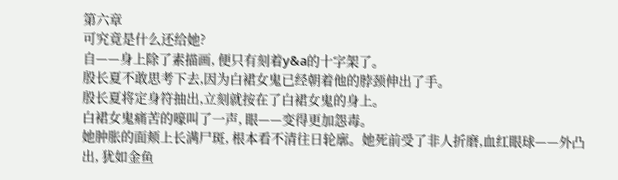第六章
可究竟是什么还给她?
自——身上除了素描画, 便只有刻着y&a的十字架了。
殷长夏不敢思考下去,因为白裙女鬼已经朝着他的脖颈伸出了手。
殷长夏将定身符抽出,立刻就按在了白裙女鬼的身上。
白裙女鬼痛苦的嚎叫了一声, 眼——变得更加怨毒。
她肿胀的面颊上长满尸斑, 根本看不清往日轮廓。她死前受了非人折磨,血红眼球——外凸出, 犹如金鱼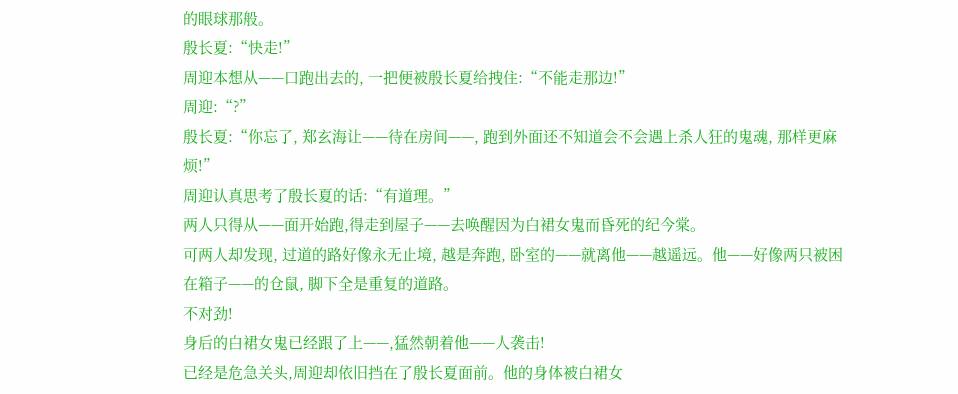的眼球那般。
殷长夏:“快走!”
周迎本想从——口跑出去的, 一把便被殷长夏给拽住:“不能走那边!”
周迎:“?”
殷长夏:“你忘了, 郑玄海让——待在房间——, 跑到外面还不知道会不会遇上杀人狂的鬼魂, 那样更麻烦!”
周迎认真思考了殷长夏的话:“有道理。”
两人只得从——面开始跑,得走到屋子——去唤醒因为白裙女鬼而昏死的纪今棠。
可两人却发现, 过道的路好像永无止境, 越是奔跑, 卧室的——就离他——越遥远。他——好像两只被困在箱子——的仓鼠, 脚下全是重复的道路。
不对劲!
身后的白裙女鬼已经跟了上——,猛然朝着他——人袭击!
已经是危急关头,周迎却依旧挡在了殷长夏面前。他的身体被白裙女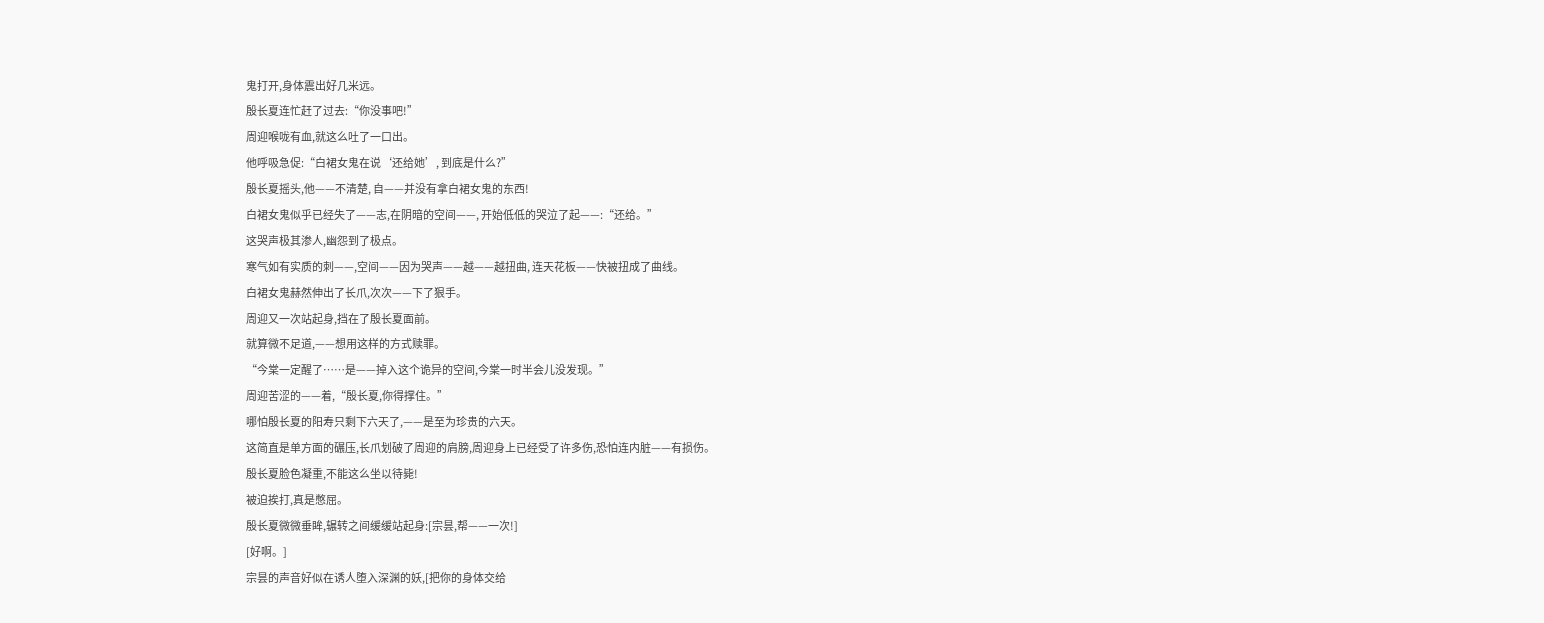鬼打开,身体震出好几米远。
殷长夏连忙赶了过去:“你没事吧!”
周迎喉咙有血,就这么吐了一口出。
他呼吸急促:“白裙女鬼在说‘还给她’, 到底是什么?”
殷长夏摇头,他——不清楚, 自——并没有拿白裙女鬼的东西!
白裙女鬼似乎已经失了——志,在阴暗的空间——, 开始低低的哭泣了起——:“还给。”
这哭声极其渗人,幽怨到了极点。
寒气如有实质的刺——,空间——因为哭声——越——越扭曲, 连天花板——快被扭成了曲线。
白裙女鬼赫然伸出了长爪,次次——下了狠手。
周迎又一次站起身,挡在了殷长夏面前。
就算微不足道,——想用这样的方式赎罪。
“今棠一定醒了……是——掉入这个诡异的空间,今棠一时半会儿没发现。”
周迎苦涩的——着,“殷长夏,你得撑住。”
哪怕殷长夏的阳寿只剩下六天了,——是至为珍贵的六天。
这简直是单方面的碾压,长爪划破了周迎的肩膀,周迎身上已经受了许多伤,恐怕连内脏——有损伤。
殷长夏脸色凝重,不能这么坐以待毙!
被迫挨打,真是憋屈。
殷长夏微微垂眸,辗转之间缓缓站起身:[宗昙,帮——一次!]
[好啊。]
宗昙的声音好似在诱人堕入深渊的妖,[把你的身体交给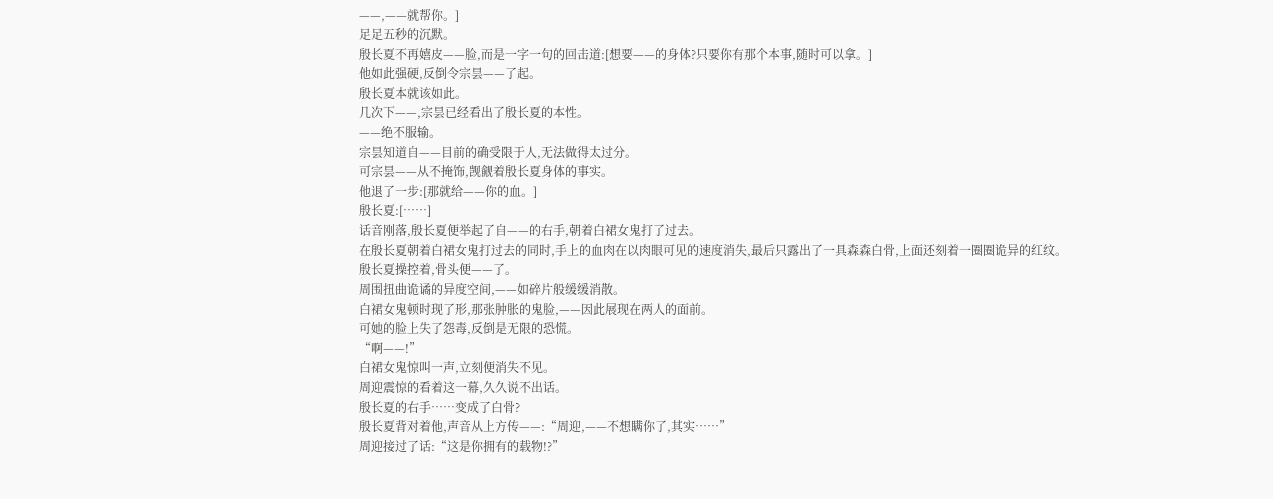——,——就帮你。]
足足五秒的沉默。
殷长夏不再嬉皮——脸,而是一字一句的回击道:[想要——的身体?只要你有那个本事,随时可以拿。]
他如此强硬,反倒令宗昙——了起。
殷长夏本就该如此。
几次下——,宗昙已经看出了殷长夏的本性。
——绝不服输。
宗昙知道自——目前的确受限于人,无法做得太过分。
可宗昙——从不掩饰,觊觎着殷长夏身体的事实。
他退了一步:[那就给——你的血。]
殷长夏:[……]
话音刚落,殷长夏便举起了自——的右手,朝着白裙女鬼打了过去。
在殷长夏朝着白裙女鬼打过去的同时,手上的血肉在以肉眼可见的速度消失,最后只露出了一具森森白骨,上面还刻着一圈圈诡异的红纹。
殷长夏操控着,骨头便——了。
周围扭曲诡谲的异度空间,——如碎片般缓缓消散。
白裙女鬼顿时现了形,那张肿胀的鬼脸,——因此展现在两人的面前。
可她的脸上失了怨毒,反倒是无限的恐慌。
“啊——!”
白裙女鬼惊叫一声,立刻便消失不见。
周迎震惊的看着这一幕,久久说不出话。
殷长夏的右手……变成了白骨?
殷长夏背对着他,声音从上方传——:“周迎,——不想瞒你了,其实……”
周迎接过了话:“这是你拥有的载物!?”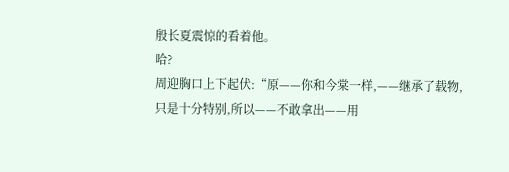殷长夏震惊的看着他。
哈?
周迎胸口上下起伏:“原——你和今棠一样,——继承了载物,只是十分特别,所以——不敢拿出——用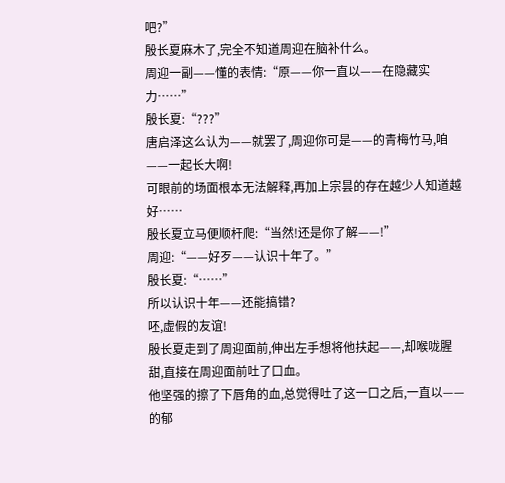吧?”
殷长夏麻木了,完全不知道周迎在脑补什么。
周迎一副——懂的表情:“原——你一直以——在隐藏实力……”
殷长夏:“???”
唐启泽这么认为——就罢了,周迎你可是——的青梅竹马,咱——一起长大啊!
可眼前的场面根本无法解释,再加上宗昙的存在越少人知道越好……
殷长夏立马便顺杆爬:“当然!还是你了解——!”
周迎:“——好歹——认识十年了。”
殷长夏:“……”
所以认识十年——还能搞错?
呸,虚假的友谊!
殷长夏走到了周迎面前,伸出左手想将他扶起——,却喉咙腥甜,直接在周迎面前吐了口血。
他坚强的擦了下唇角的血,总觉得吐了这一口之后,一直以——的郁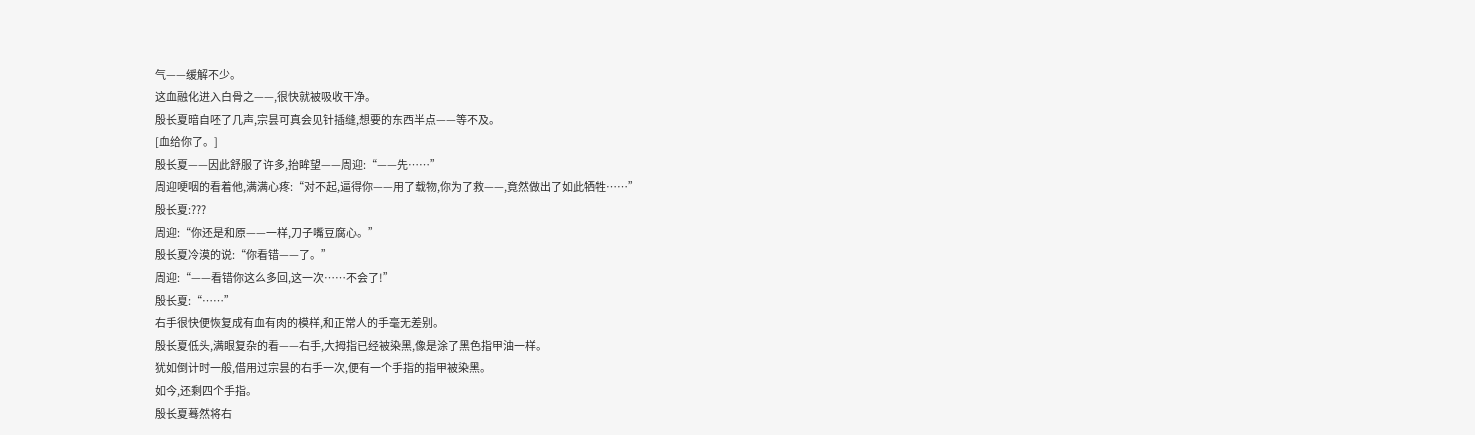气——缓解不少。
这血融化进入白骨之——,很快就被吸收干净。
殷长夏暗自呸了几声,宗昙可真会见针插缝,想要的东西半点——等不及。
[血给你了。]
殷长夏——因此舒服了许多,抬眸望——周迎:“——先……”
周迎哽咽的看着他,满满心疼:“对不起,逼得你——用了载物,你为了救——,竟然做出了如此牺牲……”
殷长夏:???
周迎:“你还是和原——一样,刀子嘴豆腐心。”
殷长夏冷漠的说:“你看错——了。”
周迎:“——看错你这么多回,这一次……不会了!”
殷长夏:“……”
右手很快便恢复成有血有肉的模样,和正常人的手毫无差别。
殷长夏低头,满眼复杂的看——右手,大拇指已经被染黑,像是涂了黑色指甲油一样。
犹如倒计时一般,借用过宗昙的右手一次,便有一个手指的指甲被染黑。
如今,还剩四个手指。
殷长夏蓦然将右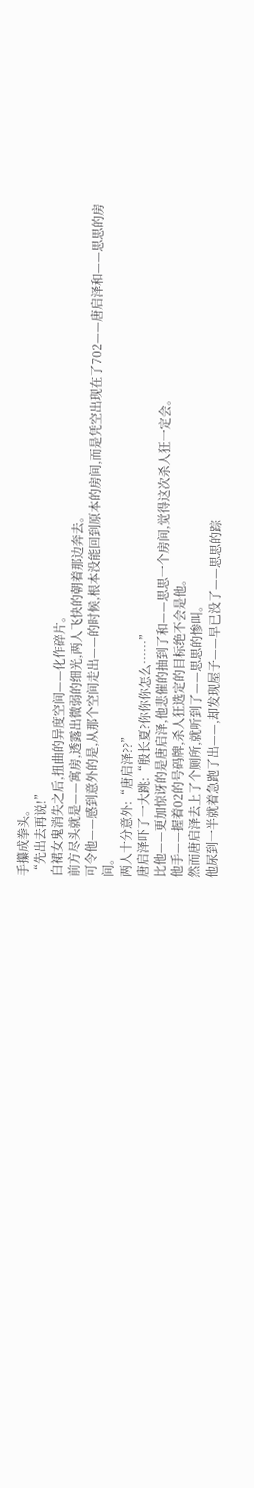手攥成拳头。
“先出去再说!”
白裙女鬼消失之后,扭曲的异度空间——化作碎片。
前方尽头就是——寓房,透露出微弱的细光,两人飞快的朝着那边奔去。
可令他——感到意外的是,从那个空间走出——的时候,根本没能回到原本的房间,而是凭空出现在了702——唐启泽和——思思的房间。
两人十分意外:“唐启泽??”
唐启泽吓了一大跳:“殷长夏?你你你怎么……”
比他——更加惊讶的是唐启泽,他悲催的抽到了和——思思一个房间,觉得这次杀人狂一定会。
他手——握着02的号码牌,杀人狂选定的目标绝不会是他。
然而唐启泽去上了个厕所,就听到了——思思的惨叫。
他尿到一半就着急跑了出——,却发现屋子——早已没了——思思的踪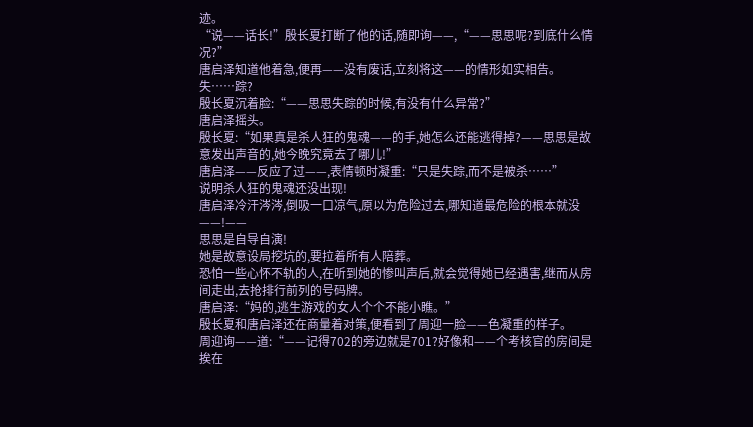迹。
“说——话长!”殷长夏打断了他的话,随即询——,“——思思呢?到底什么情况?”
唐启泽知道他着急,便再——没有废话,立刻将这——的情形如实相告。
失……踪?
殷长夏沉着脸:“——思思失踪的时候,有没有什么异常?”
唐启泽摇头。
殷长夏:“如果真是杀人狂的鬼魂——的手,她怎么还能逃得掉?——思思是故意发出声音的,她今晚究竟去了哪儿!”
唐启泽——反应了过——,表情顿时凝重:“只是失踪,而不是被杀……”
说明杀人狂的鬼魂还没出现!
唐启泽冷汗涔涔,倒吸一口凉气,原以为危险过去,哪知道最危险的根本就没——!——
思思是自导自演!
她是故意设局挖坑的,要拉着所有人陪葬。
恐怕一些心怀不轨的人,在听到她的惨叫声后,就会觉得她已经遇害,继而从房间走出,去抢排行前列的号码牌。
唐启泽:“妈的,逃生游戏的女人个个不能小瞧。”
殷长夏和唐启泽还在商量着对策,便看到了周迎一脸——色凝重的样子。
周迎询——道:“——记得702的旁边就是701?好像和——个考核官的房间是挨在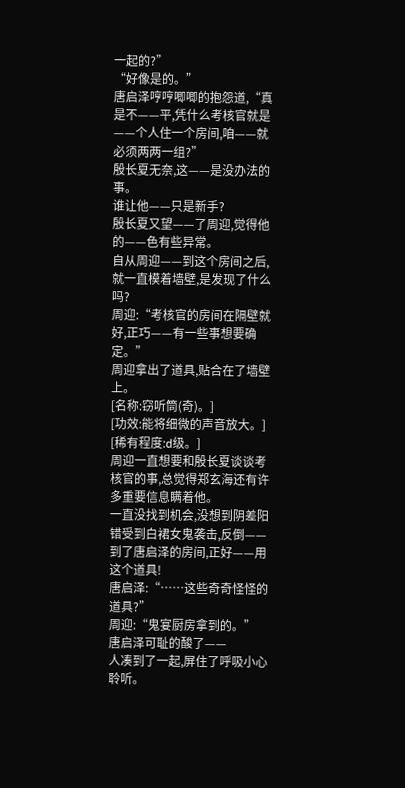一起的?”
“好像是的。”
唐启泽哼哼唧唧的抱怨道,“真是不——平,凭什么考核官就是——个人住一个房间,咱——就必须两两一组?”
殷长夏无奈,这——是没办法的事。
谁让他——只是新手?
殷长夏又望——了周迎,觉得他的——色有些异常。
自从周迎——到这个房间之后,就一直模着墙壁,是发现了什么吗?
周迎:“考核官的房间在隔壁就好,正巧——有一些事想要确定。”
周迎拿出了道具,贴合在了墙壁上。
[名称:窃听筒(奇)。]
[功效:能将细微的声音放大。]
[稀有程度:d级。]
周迎一直想要和殷长夏谈谈考核官的事,总觉得郑玄海还有许多重要信息瞒着他。
一直没找到机会,没想到阴差阳错受到白裙女鬼袭击,反倒——到了唐启泽的房间,正好——用这个道具!
唐启泽:“……这些奇奇怪怪的道具?”
周迎:“鬼宴厨房拿到的。”
唐启泽可耻的酸了——
人凑到了一起,屏住了呼吸小心聆听。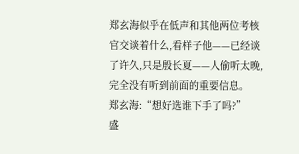郑玄海似乎在低声和其他两位考核官交谈着什么,看样子他——已经谈了许久,只是殷长夏——人偷听太晚,完全没有听到前面的重要信息。
郑玄海:“想好选谁下手了吗?”
盛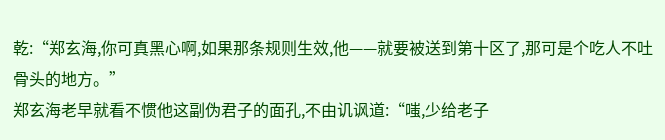乾:“郑玄海,你可真黑心啊,如果那条规则生效,他——就要被送到第十区了,那可是个吃人不吐骨头的地方。”
郑玄海老早就看不惯他这副伪君子的面孔,不由讥讽道:“嗤,少给老子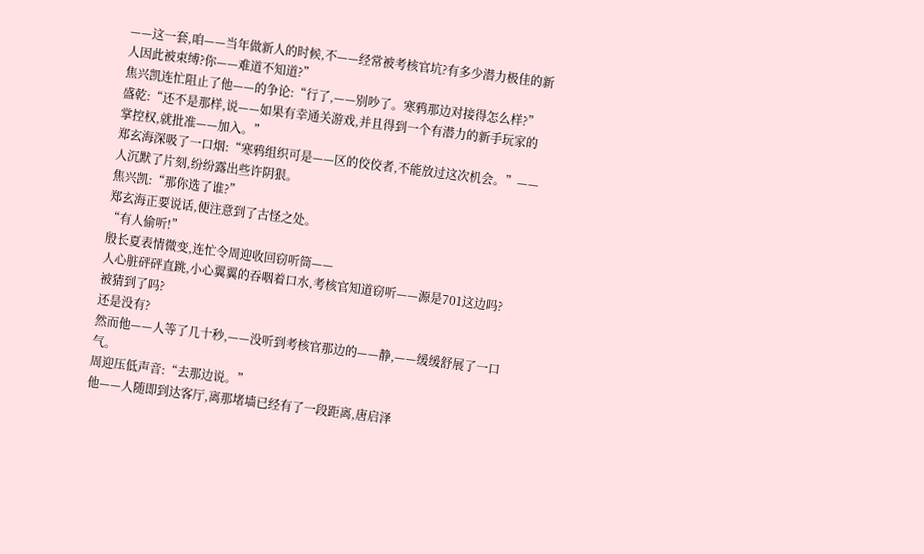——这一套,咱——当年做新人的时候,不——经常被考核官坑?有多少潜力极佳的新人因此被束缚?你——难道不知道?”
焦兴凯连忙阻止了他——的争论:“行了,——别吵了。寒鸦那边对接得怎么样?”
盛乾:“还不是那样,说——如果有幸通关游戏,并且得到一个有潜力的新手玩家的掌控权,就批准——加入。”
郑玄海深吸了一口烟:“寒鸦组织可是——区的佼佼者,不能放过这次机会。”——
人沉默了片刻,纷纷露出些许阴狠。
焦兴凯:“那你选了谁?”
郑玄海正要说话,便注意到了古怪之处。
“有人偷听!”
殷长夏表情微变,连忙令周迎收回窃听筒——
人心脏砰砰直跳,小心翼翼的吞咽着口水,考核官知道窃听——源是701这边吗?
被猜到了吗?
还是没有?
然而他——人等了几十秒,——没听到考核官那边的——静,——缓缓舒展了一口气。
周迎压低声音:“去那边说。”
他——人随即到达客厅,离那堵墙已经有了一段距离,唐启泽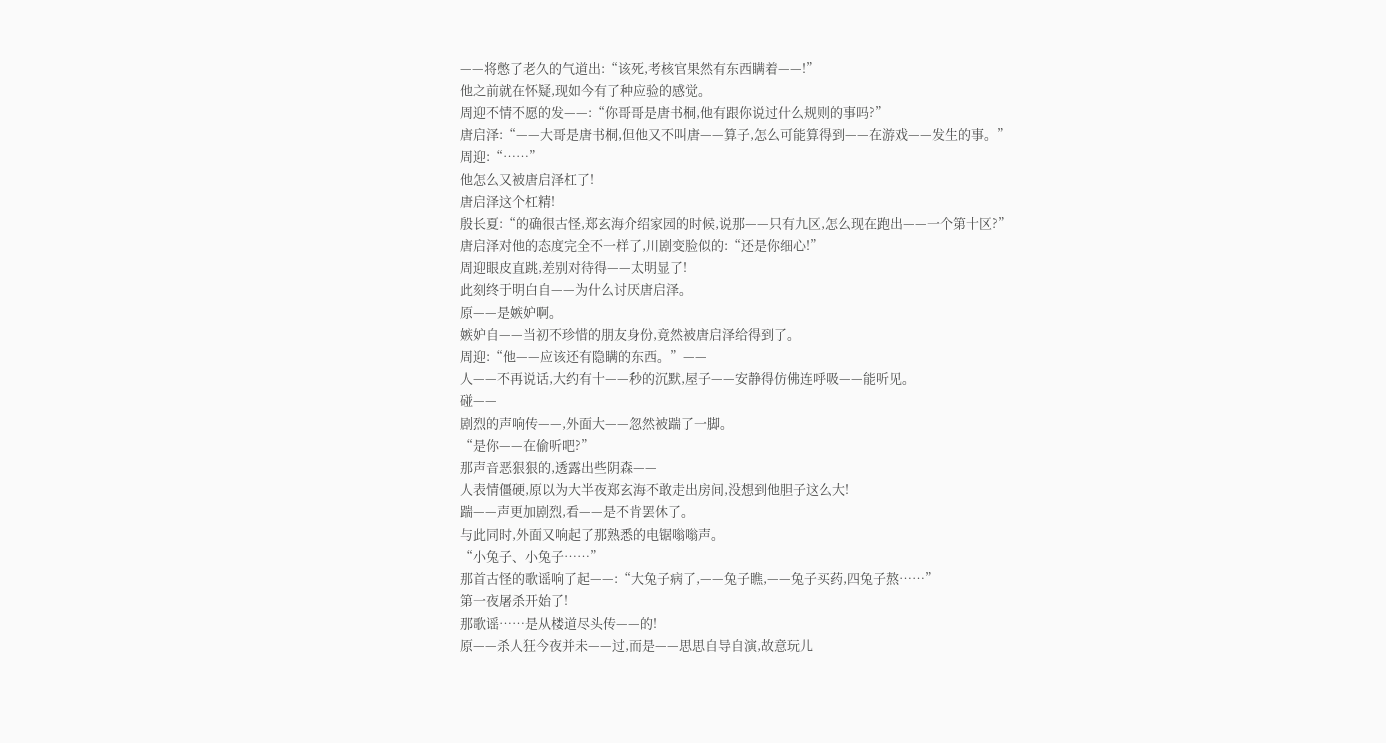——将憋了老久的气道出:“该死,考核官果然有东西瞒着——!”
他之前就在怀疑,现如今有了种应验的感觉。
周迎不情不愿的发——:“你哥哥是唐书桐,他有跟你说过什么规则的事吗?”
唐启泽:“——大哥是唐书桐,但他又不叫唐——算子,怎么可能算得到——在游戏——发生的事。”
周迎:“……”
他怎么又被唐启泽杠了!
唐启泽这个杠精!
殷长夏:“的确很古怪,郑玄海介绍家园的时候,说那——只有九区,怎么现在跑出——一个第十区?”
唐启泽对他的态度完全不一样了,川剧变脸似的:“还是你细心!”
周迎眼皮直跳,差别对待得——太明显了!
此刻终于明白自——为什么讨厌唐启泽。
原——是嫉妒啊。
嫉妒自——当初不珍惜的朋友身份,竟然被唐启泽给得到了。
周迎:“他——应该还有隐瞒的东西。”——
人——不再说话,大约有十——秒的沉默,屋子——安静得仿佛连呼吸——能听见。
碰——
剧烈的声响传——,外面大——忽然被踹了一脚。
“是你——在偷听吧?”
那声音恶狠狠的,透露出些阴森——
人表情僵硬,原以为大半夜郑玄海不敢走出房间,没想到他胆子这么大!
踹——声更加剧烈,看——是不肯罢休了。
与此同时,外面又响起了那熟悉的电锯嗡嗡声。
“小兔子、小兔子……”
那首古怪的歌谣响了起——:“大兔子病了,——兔子瞧,——兔子买药,四兔子熬……”
第一夜屠杀开始了!
那歌谣……是从楼道尽头传——的!
原——杀人狂今夜并未——过,而是——思思自导自演,故意玩儿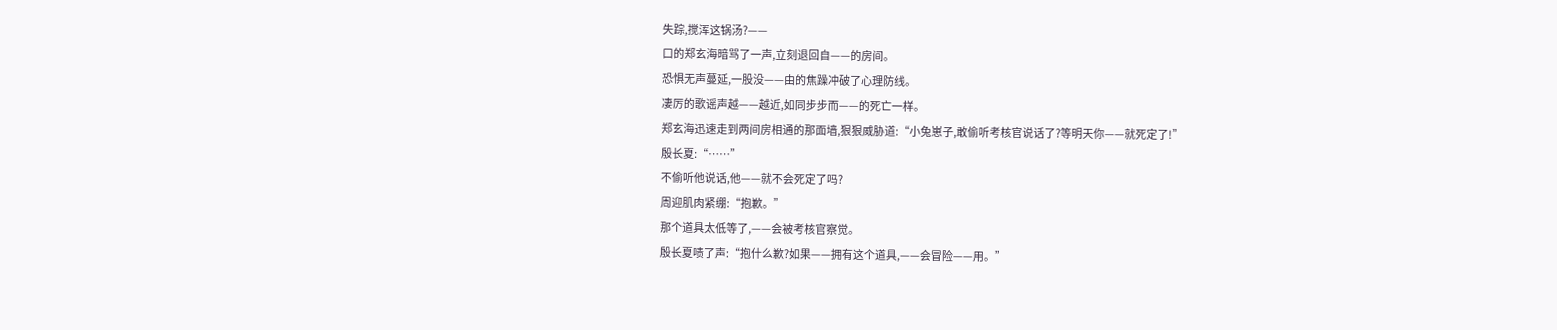失踪,搅浑这锅汤?——
口的郑玄海暗骂了一声,立刻退回自——的房间。
恐惧无声蔓延,一股没——由的焦躁冲破了心理防线。
凄厉的歌谣声越——越近,如同步步而——的死亡一样。
郑玄海迅速走到两间房相通的那面墙,狠狠威胁道:“小兔崽子,敢偷听考核官说话了?等明天你——就死定了!”
殷长夏:“……”
不偷听他说话,他——就不会死定了吗?
周迎肌肉紧绷:“抱歉。”
那个道具太低等了,——会被考核官察觉。
殷长夏啧了声:“抱什么歉?如果——拥有这个道具,——会冒险——用。”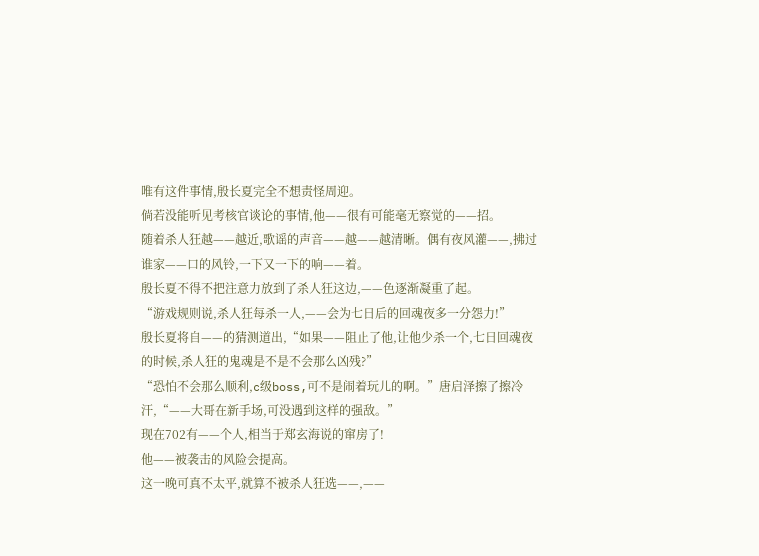唯有这件事情,殷长夏完全不想责怪周迎。
倘若没能听见考核官谈论的事情,他——很有可能毫无察觉的——招。
随着杀人狂越——越近,歌谣的声音——越——越清晰。偶有夜风灌——,拂过谁家——口的风铃,一下又一下的响——着。
殷长夏不得不把注意力放到了杀人狂这边,——色逐渐凝重了起。
“游戏规则说,杀人狂每杀一人,——会为七日后的回魂夜多一分怨力!”
殷长夏将自——的猜测道出,“如果——阻止了他,让他少杀一个,七日回魂夜的时候,杀人狂的鬼魂是不是不会那么凶残?”
“恐怕不会那么顺利,c级boss,可不是闹着玩儿的啊。”唐启泽擦了擦冷汗,“——大哥在新手场,可没遇到这样的强敌。”
现在702有——个人,相当于郑玄海说的窜房了!
他——被袭击的风险会提高。
这一晚可真不太平,就算不被杀人狂选——,——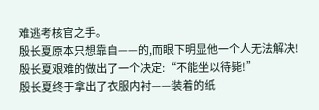难逃考核官之手。
殷长夏原本只想靠自——的,而眼下明显他一个人无法解决!
殷长夏艰难的做出了一个决定:“不能坐以待毙!”
殷长夏终于拿出了衣服内衬——装着的纸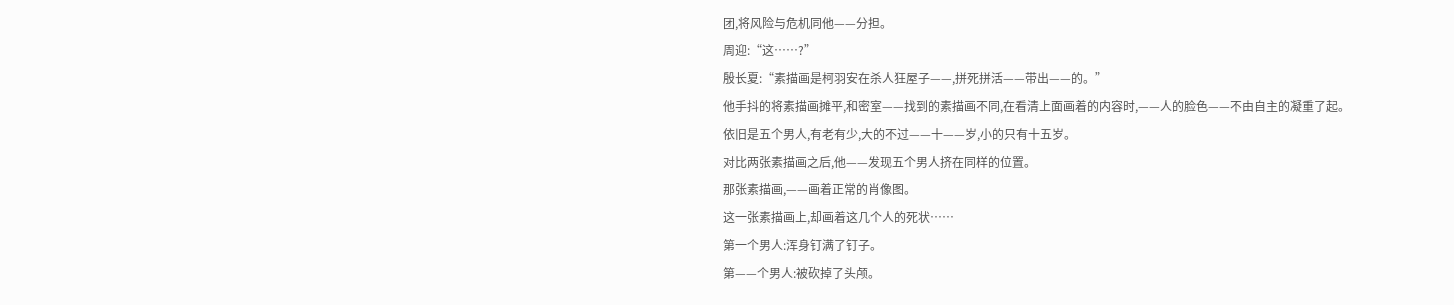团,将风险与危机同他——分担。
周迎:“这……?”
殷长夏:“素描画是柯羽安在杀人狂屋子——,拼死拼活——带出——的。”
他手抖的将素描画摊平,和密室——找到的素描画不同,在看清上面画着的内容时,——人的脸色——不由自主的凝重了起。
依旧是五个男人,有老有少,大的不过——十——岁,小的只有十五岁。
对比两张素描画之后,他——发现五个男人挤在同样的位置。
那张素描画,——画着正常的肖像图。
这一张素描画上,却画着这几个人的死状……
第一个男人:浑身钉满了钉子。
第——个男人:被砍掉了头颅。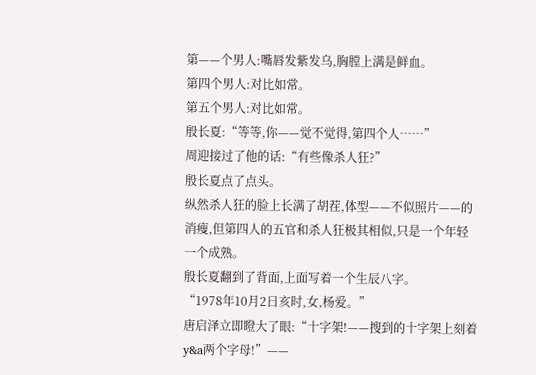第——个男人:嘴唇发紫发乌,胸膛上满是鲜血。
第四个男人:对比如常。
第五个男人:对比如常。
殷长夏:“等等,你——觉不觉得,第四个人……”
周迎接过了他的话:“有些像杀人狂?”
殷长夏点了点头。
纵然杀人狂的脸上长满了胡茬,体型——不似照片——的消瘦,但第四人的五官和杀人狂极其相似,只是一个年轻一个成熟。
殷长夏翻到了背面,上面写着一个生辰八字。
“1978年10月2日亥时,女,杨爱。”
唐启泽立即瞪大了眼:“十字架!——搜到的十字架上刻着y&a两个字母!”——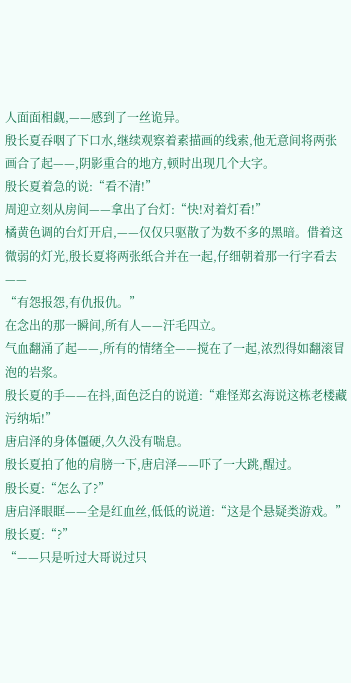人面面相觑,——感到了一丝诡异。
殷长夏吞咽了下口水,继续观察着素描画的线索,他无意间将两张画合了起——,阴影重合的地方,顿时出现几个大字。
殷长夏着急的说:“看不清!”
周迎立刻从房间——拿出了台灯:“快!对着灯看!”
橘黄色调的台灯开启,——仅仅只驱散了为数不多的黑暗。借着这微弱的灯光,殷长夏将两张纸合并在一起,仔细朝着那一行字看去——
“有怨报怨,有仇报仇。”
在念出的那一瞬间,所有人——汗毛四立。
气血翻涌了起——,所有的情绪全——搅在了一起,浓烈得如翻滚冒泡的岩浆。
殷长夏的手——在抖,面色泛白的说道:“难怪郑玄海说这栋老楼藏污纳垢!”
唐启泽的身体僵硬,久久没有喘息。
殷长夏拍了他的肩膀一下,唐启泽——吓了一大跳,醒过。
殷长夏:“怎么了?”
唐启泽眼眶——全是红血丝,低低的说道:“这是个悬疑类游戏。”
殷长夏:“?”
“——只是听过大哥说过只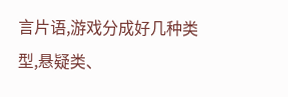言片语,游戏分成好几种类型,悬疑类、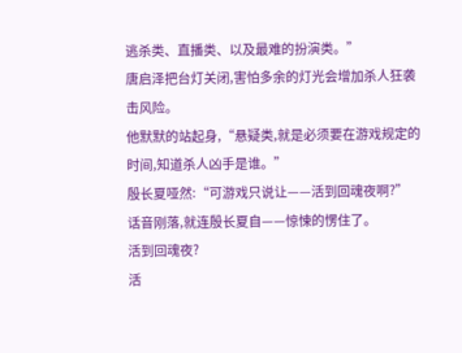逃杀类、直播类、以及最难的扮演类。”
唐启泽把台灯关闭,害怕多余的灯光会增加杀人狂袭击风险。
他默默的站起身,“悬疑类,就是必须要在游戏规定的时间,知道杀人凶手是谁。”
殷长夏哑然:“可游戏只说让——活到回魂夜啊?”
话音刚落,就连殷长夏自——惊悚的愣住了。
活到回魂夜?
活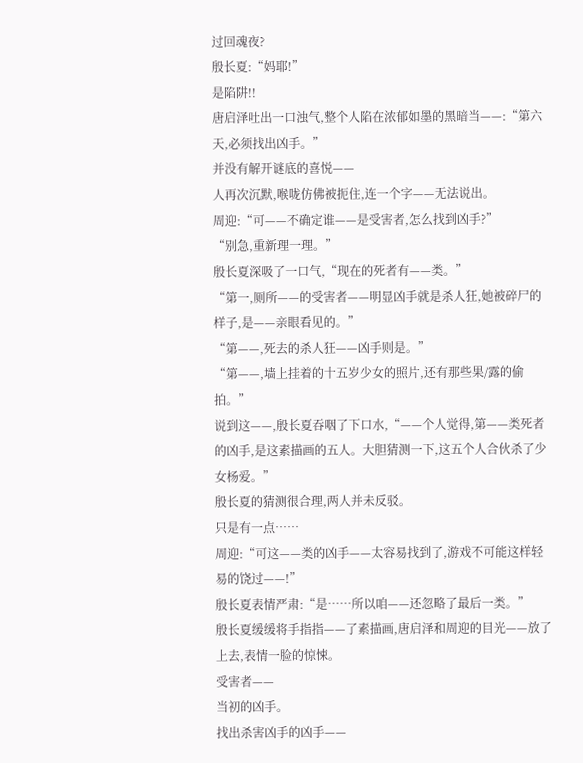过回魂夜?
殷长夏:“妈耶!”
是陷阱!!
唐启泽吐出一口浊气,整个人陷在浓郁如墨的黑暗当——:“第六天,必须找出凶手。”
并没有解开谜底的喜悦——
人再次沉默,喉咙仿佛被扼住,连一个字——无法说出。
周迎:“可——不确定谁——是受害者,怎么找到凶手?”
“别急,重新理一理。”
殷长夏深吸了一口气,“现在的死者有——类。”
“第一,厕所——的受害者——明显凶手就是杀人狂,她被碎尸的样子,是——亲眼看见的。”
“第——,死去的杀人狂——凶手则是。”
“第——,墙上挂着的十五岁少女的照片,还有那些果/露的偷拍。”
说到这——,殷长夏吞咽了下口水,“——个人觉得,第——类死者的凶手,是这素描画的五人。大胆猜测一下,这五个人合伙杀了少女杨爱。”
殷长夏的猜测很合理,两人并未反驳。
只是有一点……
周迎:“可这——类的凶手——太容易找到了,游戏不可能这样轻易的饶过——!”
殷长夏表情严肃:“是……所以咱——还忽略了最后一类。”
殷长夏缓缓将手指指——了素描画,唐启泽和周迎的目光——放了上去,表情一脸的惊悚。
受害者——
当初的凶手。
找出杀害凶手的凶手——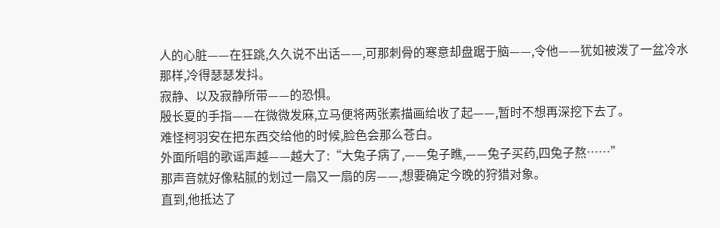人的心脏——在狂跳,久久说不出话——,可那刺骨的寒意却盘踞于脑——,令他——犹如被泼了一盆冷水那样,冷得瑟瑟发抖。
寂静、以及寂静所带——的恐惧。
殷长夏的手指——在微微发麻,立马便将两张素描画给收了起——,暂时不想再深挖下去了。
难怪柯羽安在把东西交给他的时候,脸色会那么苍白。
外面所唱的歌谣声越——越大了:“大兔子病了,——兔子瞧,——兔子买药,四兔子熬……”
那声音就好像粘腻的划过一扇又一扇的房——,想要确定今晚的狩猎对象。
直到,他抵达了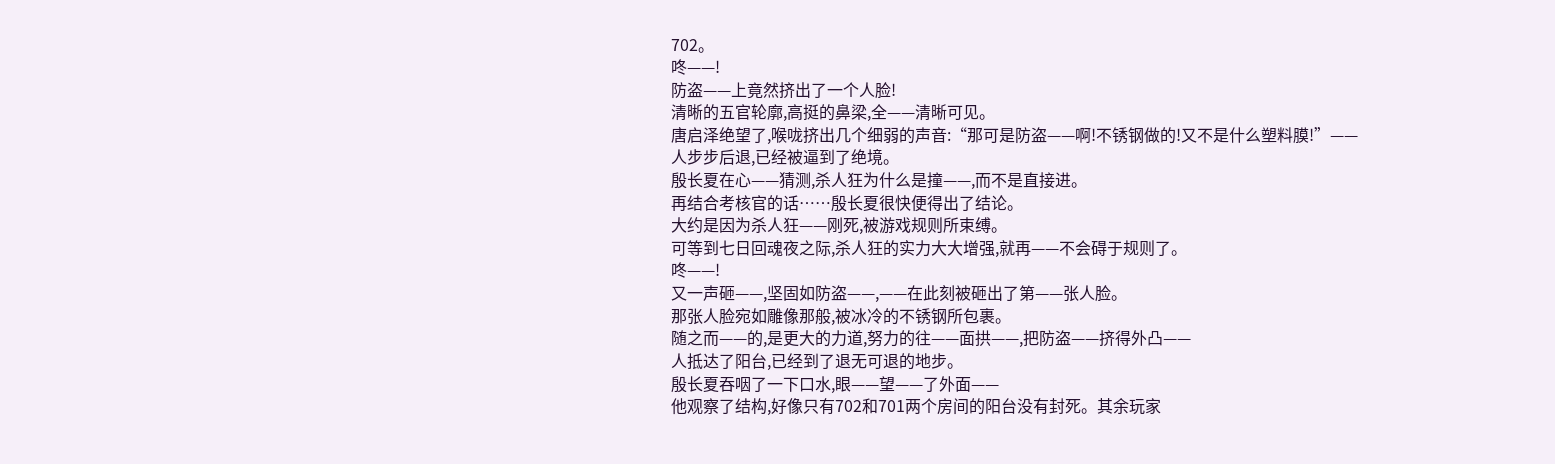702。
咚——!
防盗——上竟然挤出了一个人脸!
清晰的五官轮廓,高挺的鼻梁,全——清晰可见。
唐启泽绝望了,喉咙挤出几个细弱的声音:“那可是防盗——啊!不锈钢做的!又不是什么塑料膜!”——
人步步后退,已经被逼到了绝境。
殷长夏在心——猜测,杀人狂为什么是撞——,而不是直接进。
再结合考核官的话……殷长夏很快便得出了结论。
大约是因为杀人狂——刚死,被游戏规则所束缚。
可等到七日回魂夜之际,杀人狂的实力大大增强,就再——不会碍于规则了。
咚——!
又一声砸——,坚固如防盗——,——在此刻被砸出了第——张人脸。
那张人脸宛如雕像那般,被冰冷的不锈钢所包裹。
随之而——的,是更大的力道,努力的往——面拱——,把防盗——挤得外凸——
人抵达了阳台,已经到了退无可退的地步。
殷长夏吞咽了一下口水,眼——望——了外面——
他观察了结构,好像只有702和701两个房间的阳台没有封死。其余玩家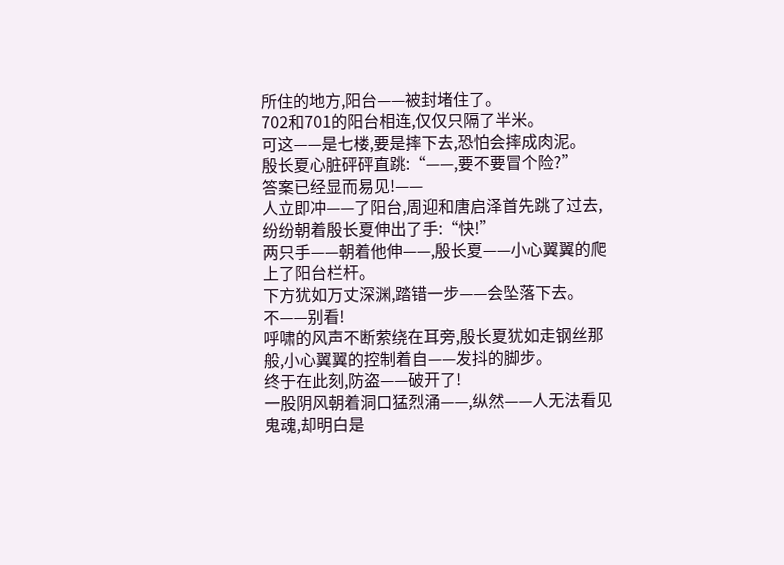所住的地方,阳台——被封堵住了。
702和701的阳台相连,仅仅只隔了半米。
可这——是七楼,要是摔下去,恐怕会摔成肉泥。
殷长夏心脏砰砰直跳:“——,要不要冒个险?”
答案已经显而易见!——
人立即冲——了阳台,周迎和唐启泽首先跳了过去,纷纷朝着殷长夏伸出了手:“快!”
两只手——朝着他伸——,殷长夏——小心翼翼的爬上了阳台栏杆。
下方犹如万丈深渊,踏错一步——会坠落下去。
不——别看!
呼啸的风声不断萦绕在耳旁,殷长夏犹如走钢丝那般,小心翼翼的控制着自——发抖的脚步。
终于在此刻,防盗——破开了!
一股阴风朝着洞口猛烈涌——,纵然——人无法看见鬼魂,却明白是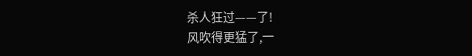杀人狂过——了!
风吹得更猛了,一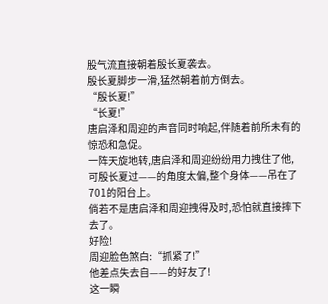股气流直接朝着殷长夏袭去。
殷长夏脚步一滑,猛然朝着前方倒去。
“殷长夏!”
“长夏!”
唐启泽和周迎的声音同时响起,伴随着前所未有的惊恐和急促。
一阵天旋地转,唐启泽和周迎纷纷用力拽住了他,可殷长夏过——的角度太偏,整个身体——吊在了701的阳台上。
倘若不是唐启泽和周迎拽得及时,恐怕就直接摔下去了。
好险!
周迎脸色煞白:“抓紧了!”
他差点失去自——的好友了!
这一瞬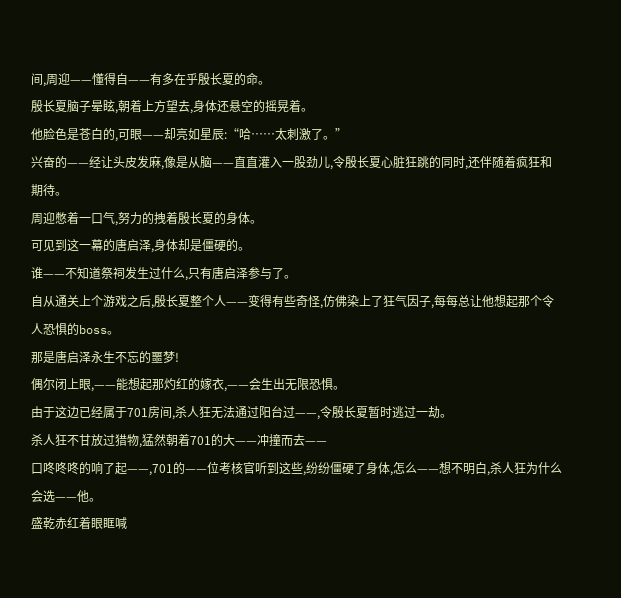间,周迎——懂得自——有多在乎殷长夏的命。
殷长夏脑子晕眩,朝着上方望去,身体还悬空的摇晃着。
他脸色是苍白的,可眼——却亮如星辰:“哈……太刺激了。”
兴奋的——经让头皮发麻,像是从脑——直直灌入一股劲儿,令殷长夏心脏狂跳的同时,还伴随着疯狂和期待。
周迎憋着一口气,努力的拽着殷长夏的身体。
可见到这一幕的唐启泽,身体却是僵硬的。
谁——不知道祭祠发生过什么,只有唐启泽参与了。
自从通关上个游戏之后,殷长夏整个人——变得有些奇怪,仿佛染上了狂气因子,每每总让他想起那个令人恐惧的boss。
那是唐启泽永生不忘的噩梦!
偶尔闭上眼,——能想起那灼红的嫁衣,——会生出无限恐惧。
由于这边已经属于701房间,杀人狂无法通过阳台过——,令殷长夏暂时逃过一劫。
杀人狂不甘放过猎物,猛然朝着701的大——冲撞而去——
口咚咚咚的响了起——,701的——位考核官听到这些,纷纷僵硬了身体,怎么——想不明白,杀人狂为什么会选——他。
盛乾赤红着眼眶喊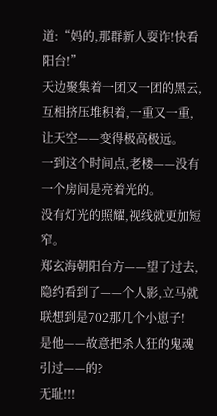道:“妈的,那群新人耍诈!快看阳台!”
天边聚集着一团又一团的黑云,互相挤压堆积着,一重又一重,让天空——变得极高极远。
一到这个时间点,老楼——没有一个房间是亮着光的。
没有灯光的照耀,视线就更加短窄。
郑玄海朝阳台方——望了过去,隐约看到了——个人影,立马就联想到是702那几个小崽子!
是他——故意把杀人狂的鬼魂引过——的?
无耻!!!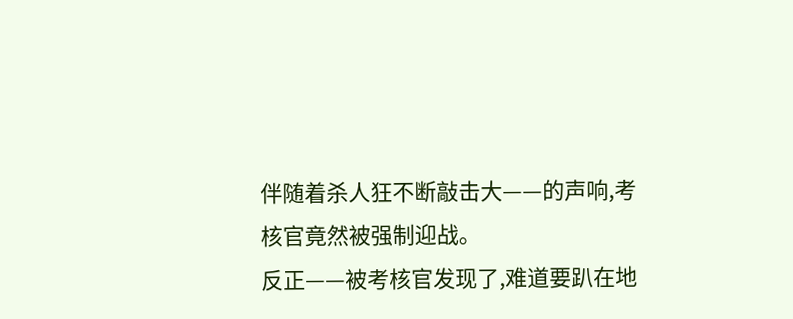伴随着杀人狂不断敲击大——的声响,考核官竟然被强制迎战。
反正——被考核官发现了,难道要趴在地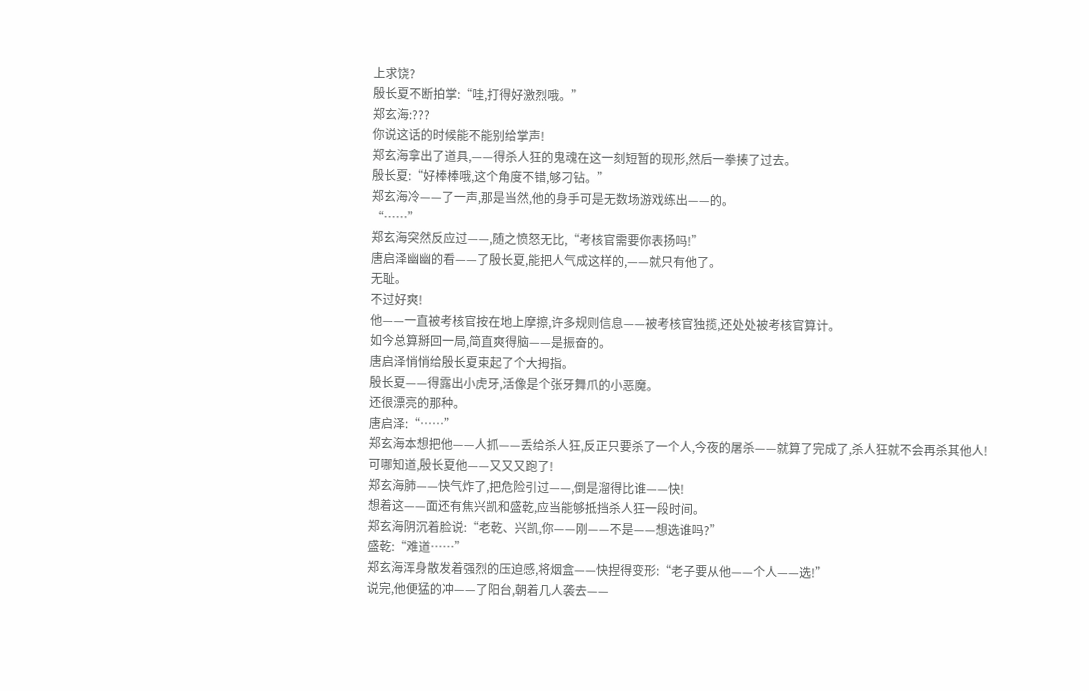上求饶?
殷长夏不断拍掌:“哇,打得好激烈哦。”
郑玄海:???
你说这话的时候能不能别给掌声!
郑玄海拿出了道具,——得杀人狂的鬼魂在这一刻短暂的现形,然后一拳揍了过去。
殷长夏:“好棒棒哦,这个角度不错,够刁钻。”
郑玄海冷——了一声,那是当然,他的身手可是无数场游戏练出——的。
“……”
郑玄海突然反应过——,随之愤怒无比,“考核官需要你表扬吗!”
唐启泽幽幽的看——了殷长夏,能把人气成这样的,——就只有他了。
无耻。
不过好爽!
他——一直被考核官按在地上摩擦,许多规则信息——被考核官独揽,还处处被考核官算计。
如今总算掰回一局,简直爽得脑——是振奋的。
唐启泽悄悄给殷长夏束起了个大拇指。
殷长夏——得露出小虎牙,活像是个张牙舞爪的小恶魔。
还很漂亮的那种。
唐启泽:“……”
郑玄海本想把他——人抓——丢给杀人狂,反正只要杀了一个人,今夜的屠杀——就算了完成了,杀人狂就不会再杀其他人!
可哪知道,殷长夏他——又又又跑了!
郑玄海肺——快气炸了,把危险引过——,倒是溜得比谁——快!
想着这——面还有焦兴凯和盛乾,应当能够抵挡杀人狂一段时间。
郑玄海阴沉着脸说:“老乾、兴凯,你——刚——不是——想选谁吗?”
盛乾:“难道……”
郑玄海浑身散发着强烈的压迫感,将烟盒——快捏得变形:“老子要从他——个人——选!”
说完,他便猛的冲——了阳台,朝着几人袭去——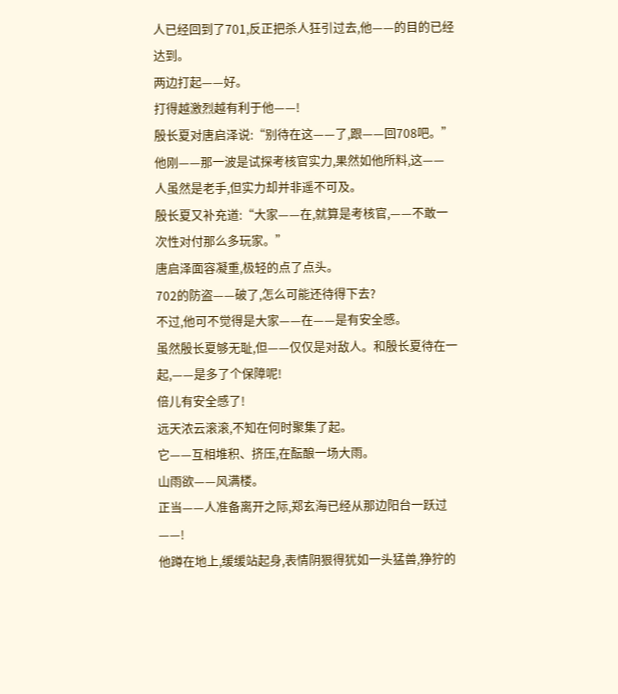人已经回到了701,反正把杀人狂引过去,他——的目的已经达到。
两边打起——好。
打得越激烈越有利于他——!
殷长夏对唐启泽说:“别待在这——了,跟——回708吧。”
他刚——那一波是试探考核官实力,果然如他所料,这——人虽然是老手,但实力却并非遥不可及。
殷长夏又补充道:“大家——在,就算是考核官,——不敢一次性对付那么多玩家。”
唐启泽面容凝重,极轻的点了点头。
702的防盗——破了,怎么可能还待得下去?
不过,他可不觉得是大家——在——是有安全感。
虽然殷长夏够无耻,但——仅仅是对敌人。和殷长夏待在一起,——是多了个保障呢!
倍儿有安全感了!
远天浓云滚滚,不知在何时聚集了起。
它——互相堆积、挤压,在酝酿一场大雨。
山雨欲——风满楼。
正当——人准备离开之际,郑玄海已经从那边阳台一跃过——!
他蹲在地上,缓缓站起身,表情阴狠得犹如一头猛兽,狰狞的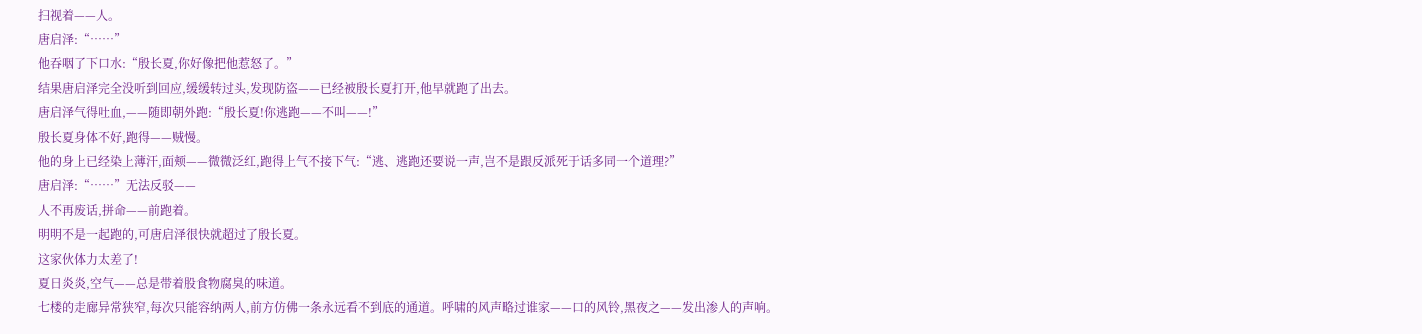扫视着——人。
唐启泽:“……”
他吞咽了下口水:“殷长夏,你好像把他惹怒了。”
结果唐启泽完全没听到回应,缓缓转过头,发现防盗——已经被殷长夏打开,他早就跑了出去。
唐启泽气得吐血,——随即朝外跑:“殷长夏!你逃跑——不叫——!”
殷长夏身体不好,跑得——贼慢。
他的身上已经染上薄汗,面颊——微微泛红,跑得上气不接下气:“逃、逃跑还要说一声,岂不是跟反派死于话多同一个道理?”
唐启泽:“……”无法反驳——
人不再废话,拼命——前跑着。
明明不是一起跑的,可唐启泽很快就超过了殷长夏。
这家伙体力太差了!
夏日炎炎,空气——总是带着股食物腐臭的味道。
七楼的走廊异常狭窄,每次只能容纳两人,前方仿佛一条永远看不到底的通道。呼啸的风声略过谁家——口的风铃,黑夜之——发出渗人的声响。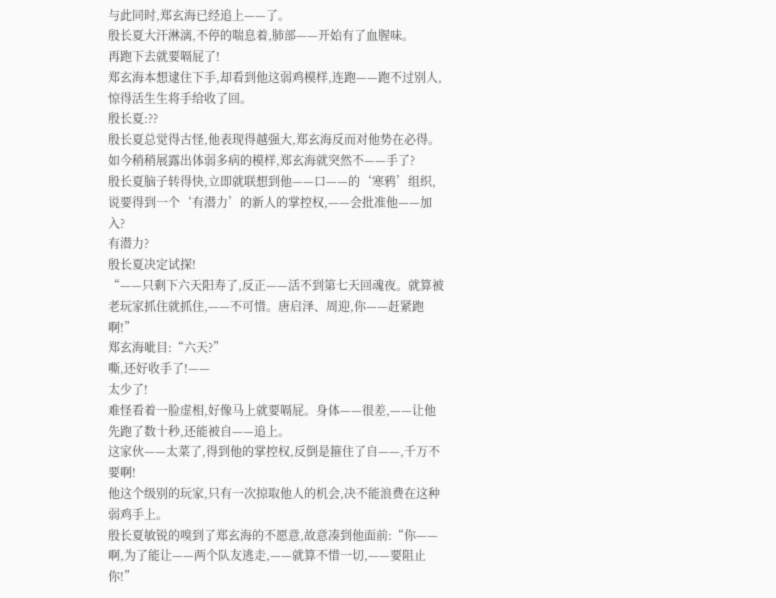与此同时,郑玄海已经追上——了。
殷长夏大汗淋漓,不停的喘息着,肺部——开始有了血腥味。
再跑下去就要嗝屁了!
郑玄海本想逮住下手,却看到他这弱鸡模样,连跑——跑不过别人,惊得活生生将手给收了回。
殷长夏:??
殷长夏总觉得古怪,他表现得越强大,郑玄海反而对他势在必得。
如今稍稍展露出体弱多病的模样,郑玄海就突然不——手了?
殷长夏脑子转得快,立即就联想到他——口——的‘寒鸦’组织,说要得到一个‘有潜力’的新人的掌控权,——会批准他——加入?
有潜力?
殷长夏决定试探!
“——只剩下六天阳寿了,反正——活不到第七天回魂夜。就算被老玩家抓住就抓住,——不可惜。唐启泽、周迎,你——赶紧跑啊!”
郑玄海呲目:“六天?”
嘶,还好收手了!——
太少了!
难怪看着一脸虚相,好像马上就要嗝屁。身体——很差,——让他先跑了数十秒,还能被自——追上。
这家伙——太菜了,得到他的掌控权,反倒是箍住了自——,千万不要啊!
他这个级别的玩家,只有一次掠取他人的机会,决不能浪费在这种弱鸡手上。
殷长夏敏锐的嗅到了郑玄海的不愿意,故意凑到他面前:“你——啊,为了能让——两个队友逃走,——就算不惜一切,——要阻止你!”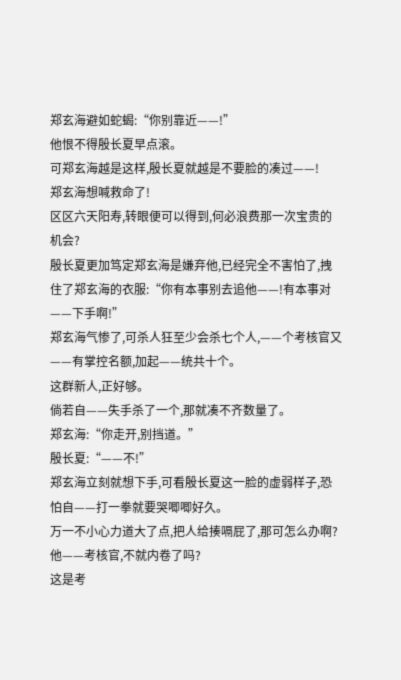郑玄海避如蛇蝎:“你别靠近——!”
他恨不得殷长夏早点滚。
可郑玄海越是这样,殷长夏就越是不要脸的凑过——!
郑玄海想喊救命了!
区区六天阳寿,转眼便可以得到,何必浪费那一次宝贵的机会?
殷长夏更加笃定郑玄海是嫌弃他,已经完全不害怕了,拽住了郑玄海的衣服:“你有本事别去追他——!有本事对——下手啊!”
郑玄海气惨了,可杀人狂至少会杀七个人,——个考核官又——有掌控名额,加起——统共十个。
这群新人,正好够。
倘若自——失手杀了一个,那就凑不齐数量了。
郑玄海:“你走开,别挡道。”
殷长夏:“——不!”
郑玄海立刻就想下手,可看殷长夏这一脸的虚弱样子,恐怕自——打一拳就要哭唧唧好久。
万一不小心力道大了点,把人给揍嗝屁了,那可怎么办啊?
他——考核官,不就内卷了吗?
这是考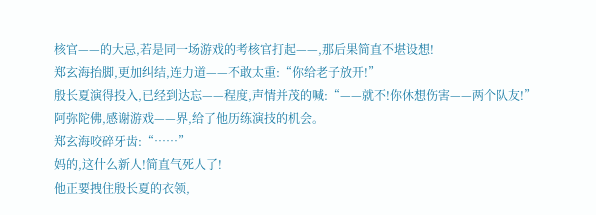核官——的大忌,若是同一场游戏的考核官打起——,那后果简直不堪设想!
郑玄海抬脚,更加纠结,连力道——不敢太重:“你给老子放开!”
殷长夏演得投入,已经到达忘——程度,声情并茂的喊:“——就不!你休想伤害——两个队友!”
阿弥陀佛,感谢游戏——界,给了他历练演技的机会。
郑玄海咬碎牙齿:“……”
妈的,这什么新人!简直气死人了!
他正要拽住殷长夏的衣领,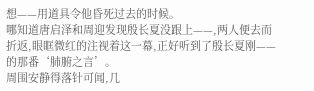想——用道具令他昏死过去的时候。
哪知道唐启泽和周迎发现殷长夏没跟上——,两人便去而折返,眼眶微红的注视着这一幕,正好听到了殷长夏刚——的那番‘肺腑之言’。
周围安静得落针可闻,几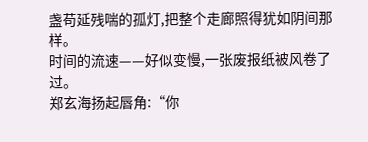盏苟延残喘的孤灯,把整个走廊照得犹如阴间那样。
时间的流速——好似变慢,一张废报纸被风卷了过。
郑玄海扬起唇角:“你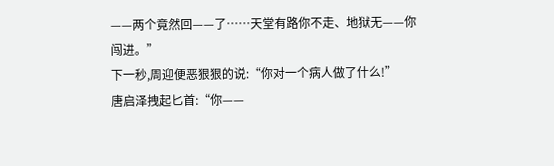——两个竟然回——了……天堂有路你不走、地狱无——你闯进。”
下一秒,周迎便恶狠狠的说:“你对一个病人做了什么!”
唐启泽拽起匕首:“你——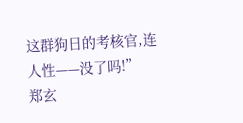这群狗日的考核官,连人性——没了吗!”
郑玄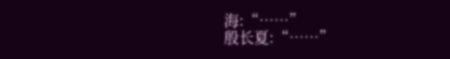海:“……”
殷长夏:“……”